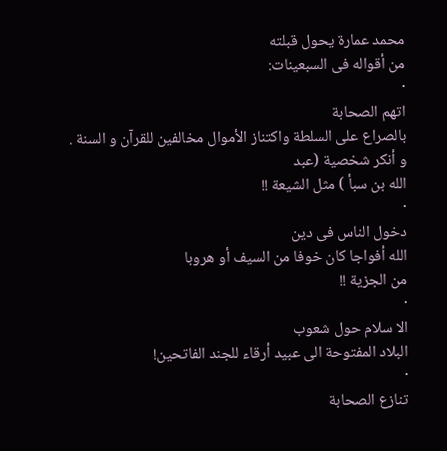محمد عمارة يحول قبلته
من أقواله فى السبعينات:
·
اتهم الصحابة
بالصراع على السلطة واكتناز الأموال مخالفين للقرآن و السنة . و أنكر شخصية (عبد
الله بن سبأ ) مثل الشيعة !!
·
دخول الناس فى دين
الله أفواجا كان خوفا من السيف أو هروبا
من الجزية !!
·
الا سلام حول شعوب
البلاد المفتوحة الى عبيد أرقاء للجند الفاتحين!
·
تنازع الصحابة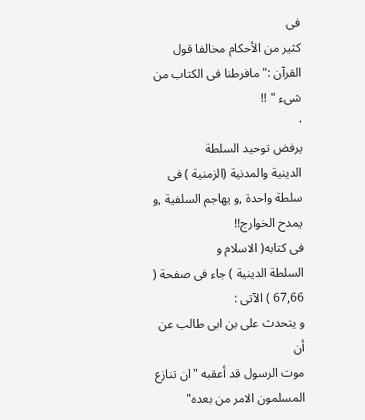فى
كثير من الأحكام مخالفا قول القرآن :" مافرطنا فى الكتاب من شىء " !!
·
يرفض توحيد السلطة
الدينية والمدنية (الزمنية ) فى سلطة واحدة ,و يهاجم السلفية ,و يمدح الخوارج!!
فى كتابه( الاسلام و
السلطة الدينية ) جاء فى صفحة ( 67,66 ) الآتى :
و يتحدث على بن ابى طالب عن أن
موت الرسول قد أعقبه "ان تنازع المسلمون الامر من بعده"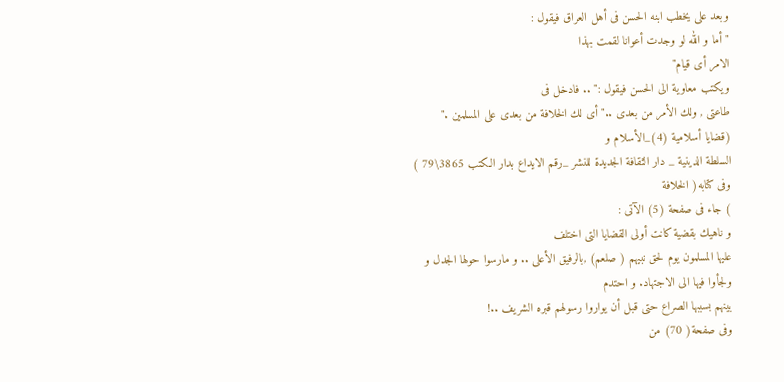وبعد على يخطب ابنه الحسن فى أهل العراق فيقول :
" أما و الله لو وجدت أعوانا لقمت بهذا
الامر أى قيام"
ويكتب معاوية الى الحسن فيقول :" .. فادخل فى
طاعتى , ولك الأمر من بعدى .." أى لك الخلافة من بعدى على المسلمين ."
(قضايا أسلامية (4)_الأسلام و
السلطة الدينية _ دار الثقافة الجديدة للنشر _رقم الايداع بدار الكتب 3865\79 )
وفى كتابه( الخلافة
) جاء فى صفحة (5) الآتى :
و ناهيك بقضية كانت أولى القضايا التى اختلف
عليها المسلمون يوم لحق نبيهم ( صلعم) ,بالرفيق الأعلى .. و مارسوا حولها الجدل و
ولجأوا فيها الى الاجتهاد. و احتدم
بينهم بسببها الصراع حتى قبل أن يواروا رسولهم قبره الشريف ..!
وفى صفحة( 70) من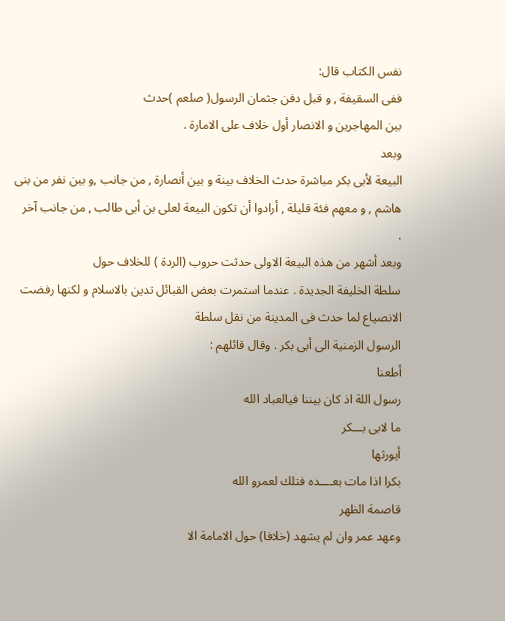نفس الكتاب قال:
ففى السقيفة , و قبل دفن جثمان الرسول( صلعم )حدث
بين المهاجرين و الانصار أول خلاف على الامارة .
وبعد
البيعة لأبى بكر مباشرة حدث الخلاف بينة و بين أنصارة , من جانب ,و بين نفر من بنى
هاشم , و معهم فئة قليلة , أرادوا أن تكون البيعة لعلى بن أبى طالب , من جانب آخر
.
وبعد أشهر من هذه البيعة الاولى حدثت حروب (الردة ) للخلاف حول
سلطة الخليفة الجديدة . عندما استمرت بعض القبائل تدين بالاسلام و لكنها رفضت
الانصياع لما حدث فى المدينة من نقل سلطة
الرسول الزمنية الى أبى بكر . وقال قائلهم :
أطعنا
رسول اللة اذ كان بيننا فيالعباد الله
ما لابى بـــكر
أيورثها
بكرا اذا مات بعــــده فتلك لعمرو الله
قاصمة الظهر
وعهد عمر وان لم يشهد (خلافا) حول الامامة الا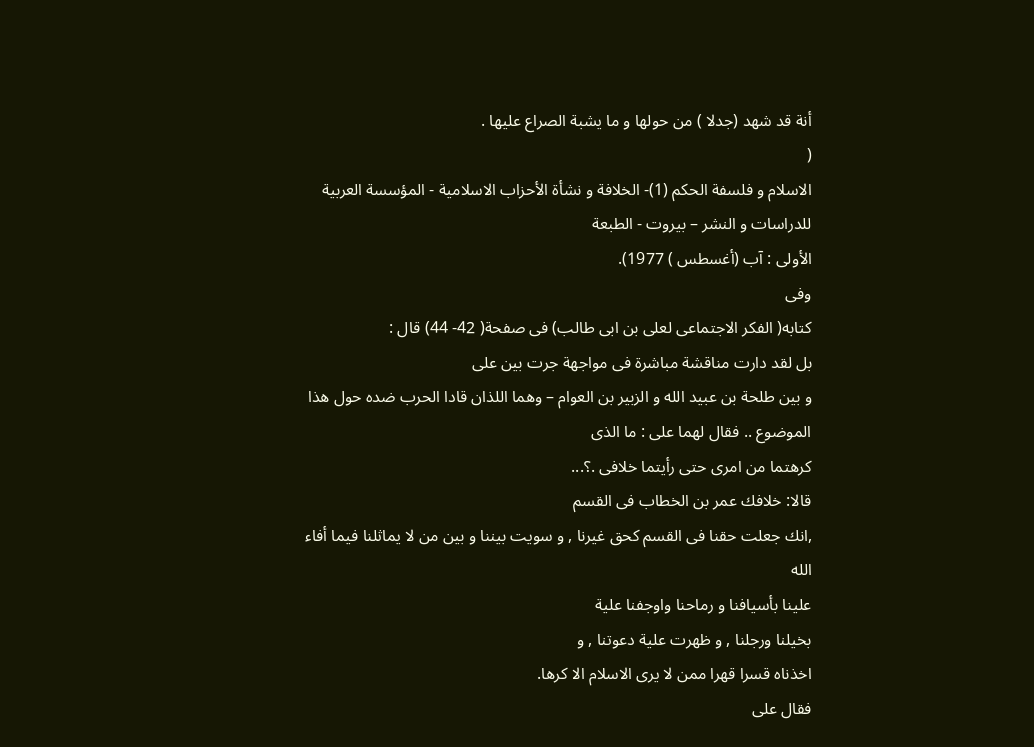أنة قد شهد (جدلا ) من حولها و ما يشبة الصراع عليها .
(
الاسلام و فلسفة الحكم (1)- الخلافة و نشأة الأحزاب الاسلامية - المؤسسة العربية
للدراسات و النشر – بيروت - الطبعة
الأولى : آب (أغسطس ) 1977).
وفى
كتابه( الفكر الاجتماعى لعلى بن ابى طالب) فى صفحة( 42- 44) قال :
بل لقد دارت مناقشة مباشرة فى مواجهة جرت بين على
و بين طلحة بن عبيد الله و الزبير بن العوام – وهما اللذان قادا الحرب ضده حول هذا الموضوع .. فقال لهما على : ما الذى
كرهتما من امرى حتى رأيتما خلافى .؟...
قالا: خلافك عمر بن الخطاب فى القسم
,انك جعلت حقنا فى القسم كحق غيرنا , و سويت بيننا و بين من لا يماثلنا فيما أفاء الله
علينا بأسيافنا و رماحنا واوجفنا علية
بخيلنا ورجلنا , و ظهرت علية دعوتنا , و
اخذناه قسرا قهرا ممن لا يرى الاسلام الا كرها.
فقال على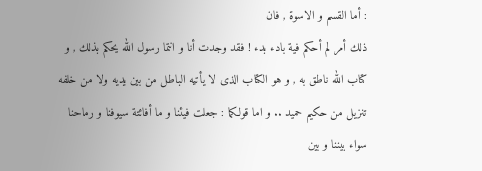: أما القسم و الاسوة , فان
ذلك أمر لم أحكم فية بادء بدء ! فقد وجدت أنا و انتما رسول الله يحكم بذلك , و
كتاب الله ناطق به , و هو الكتاب الذى لا يأتيه الباطل من بين يديه ولا من خلفه
تنزيل من حكيم حميد .. و اما قولكما : جعلت فيئنا و ما أفائتة سيوفنا و رماحنا
سواء بيننا و بين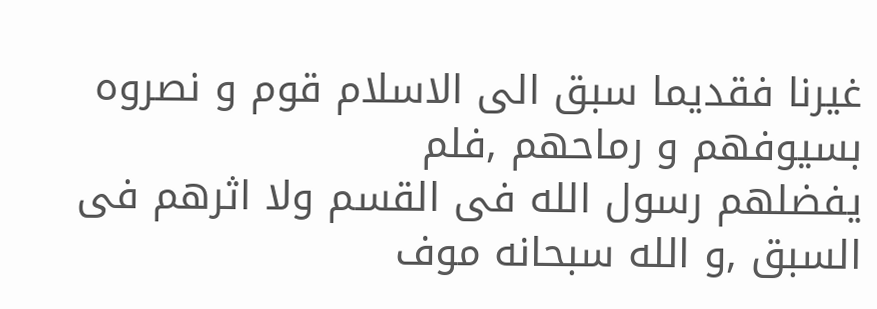غيرنا فقديما سبق الى الاسلام قوم و نصروه بسيوفهم و رماحهم ,فلم
يفضلهم رسول الله فى القسم ولا اثرهم فى السبق ,و الله سبحانه موف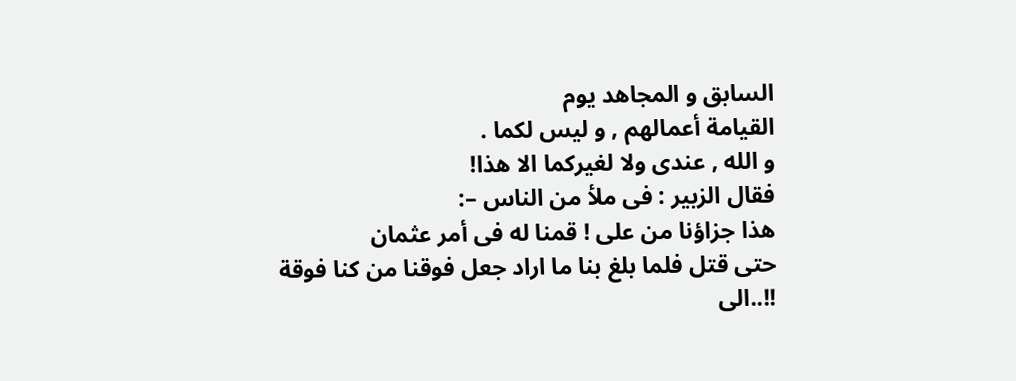السابق و المجاهد يوم
القيامة أعمالهم , و ليس لكما .
و الله , عندى ولا لغيركما الا هذا!
فقال الزبير : فى ملأ من الناس –:
هذا جزاؤنا من على ! قمنا له فى أمر عثمان
حتى قتل فلما بلغ بنا ما اراد جعل فوقنا من كنا فوقة !!..الى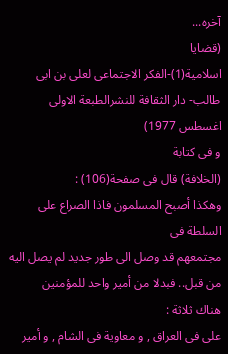آخره...
(قضايا
اسلامية(1)-الفكر الاجتماعى لعلى بن ابى طالب- دار الثقافة للنشرالطبعة الاولى
اغسطس 1977)
و فى كتابة
(الخلافة) قال فى صفحة(106) :
وهكذا أصبح المسلمون فاذا الصراع على السلطة فى
مجتمعهم قد وصل الى طور جديد لم يصل اليه من قبل.. فبدلا من أمير واحد للمؤمنين
هناك ثلاثة :
على فى العراق , و معاوية فى الشام , و أمير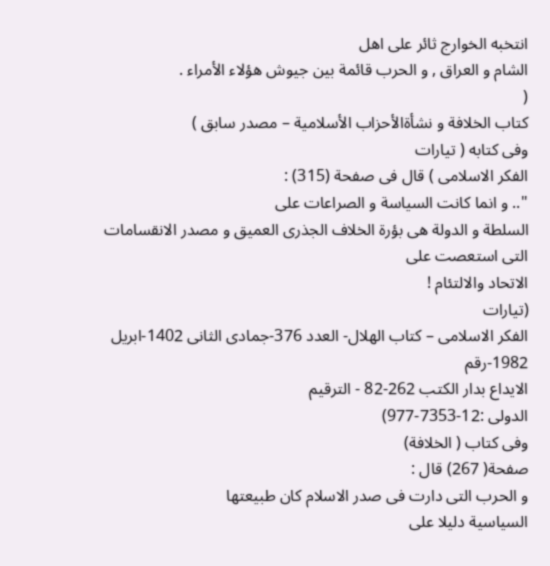انتخبه الخوارج ثائر على اهل
الشام و العراق , و الحرب قائمة بين جيوش هؤلاء الأمراء .
(
كتاب الخلافة و نشأةالأحزاب الأسلامية – مصدر سابق )
وفى كتابه ( تيارات
الفكر الاسلامى ) قال فى صفحة (315) :
".. و انما كانت السياسة و الصراعات على
السلطة و الدولة هى بؤرة الخلاف الجذرى العميق و مصدر الانقسامات التى استعصت على
الاتحاد والالتئام !
(تيارات
الفكر الاسلامى – كتاب الهلال- العدد 376-جمادى الثانى 1402-ابريل 1982-رقم
الايداع بدار الكتب 262-82 - الترقيم
الدولى :12-7353-977)
وفى كتاب ( الخلافة)
صفحة( 267) قال :
و الحرب التى دارت فى صدر الاسلام كان طبيعتها
السياسية دليلا على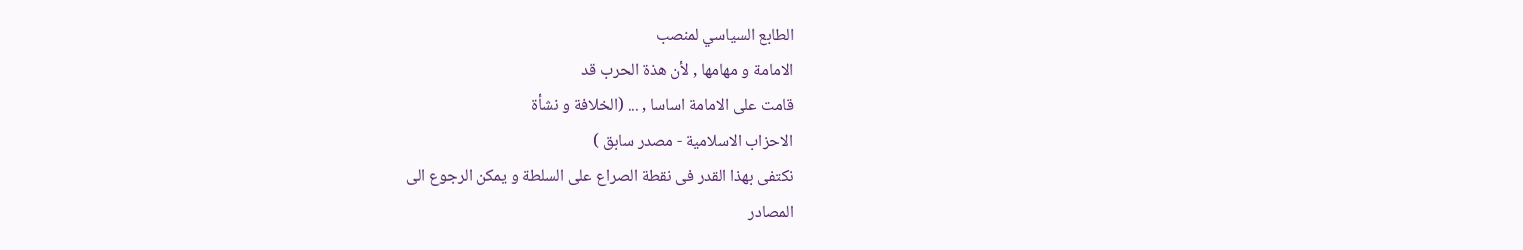الطابع السياسي لمنصب
الامامة و مهامها , لأن هذة الحرب قد
قامت على الامامة اساسا , ... (الخلافة و نشأة
الاحزاب الاسلامية - مصدر سابق )
نكتفى بهذا القدر فى نقطة الصراع على السلطة و يمكن الرجوع الى
المصادر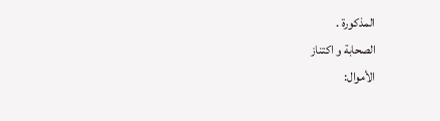المذكورة .
الصحابة و اكتناز
الأموال: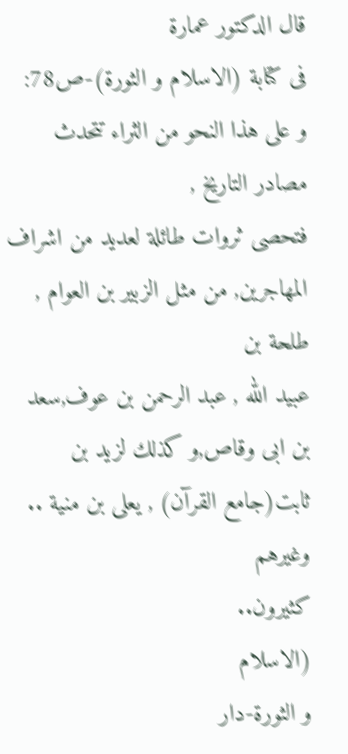قال الدكتور عمارة
فى كتابة (الاسلام و الثورة)-ص78:
و على هذا النحو من الثراء تتحدث مصادر التاريخ ,
فتحصى ثروات طائلة لعديد من اشراف المهاجرين, من مثل الزبير بن العوام , طلحة بن
عبيد الله , عبد الرحمن بن عوف,سعد بن ابى وقاص,و كذلك لزيد بن ثابت(جامع القرآن) , يعلى بن منية .. وغيرهم
كثيرون..
(الاسلام
و الثورة-دار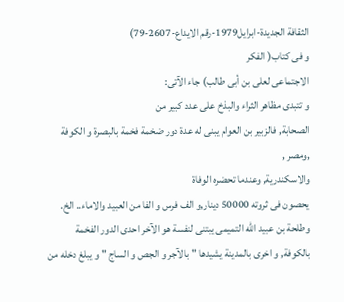الثقافة الجديدة-ابرايل1979-رقم الايداع-2607-79)
و فى كتاب( الفكر
الاجتماعى لعلى بن أبى طالب) جاء الآتى:
و تتبدى مظاهر الثراء والبذخ على عدد كبير من
الصحابة, فالزبير بن العوام يبنى له عدة دور ضخمة فخمة بالبصرة و الكوفة ,ومصر ,
والاسكندرية, وعندما تحضره الوفاة
يحصون فى ثروته 50000 دينار,و الف فرس و الفا من العبيد والاماء.. الخ.
وطلحة بن عبيد الله التميمى يبتنى لنفسة هو الآخر احدى الدور الفخمة
بالكوفة, و اخرى بالمدينة يشيدها "بالآجر و الجص و الساج " و يبلغ دخله من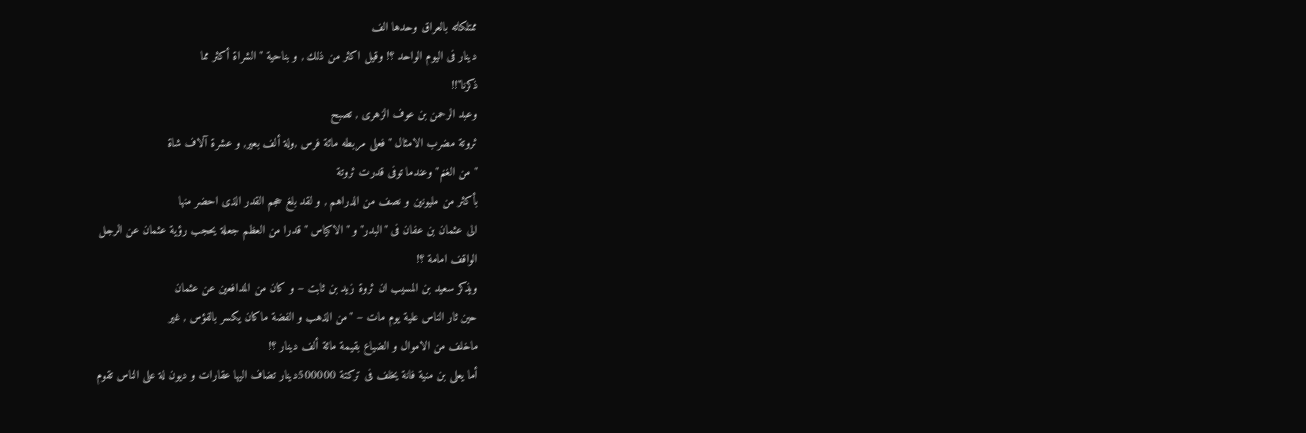ممتلكاته بالعراق وحدها الف
دينار فى اليوم الواحد ؟! وقيل اكثر من ذلك , و بناحية " الشراة أكثر مما
ذكرنا"!!
وعبد الرحمن بن عوف الزهرى , تصبح
ثروتة مضرب الامثال "فعلى مربطه مائة فرس ,ولة ألف بعير, و عشرة آلاف شاة
" من الغنم" وعندما توفى قدرت ثروتة
بأكثر من مليونين و نصف من الدراهم , و لقد بلغ حجم القدر الذى احضر منها
الى عثمان بن عفان فى "البدر"و " الاكياس " قدرا من العظم جعلة يحجب رؤية عثمان عن الرجل
الواقف امامة ؟!
ويذكر سعيد بن المسيب ان ثروة زيد بن ثابت – و كان من المدافعين عن عثمان
حين ثار الناس علية يوم مات – "من الذهب و الفضة ماكان يكسر بالفؤس , غير
ماخلف من الاموال و الضياع بقيمة مائة ألف دينار ؟!
أما يعلى بن منية فانة يخلف فى تركتة 500000دينار تضاف اليها عقارات و ديون لة على الناس تقوم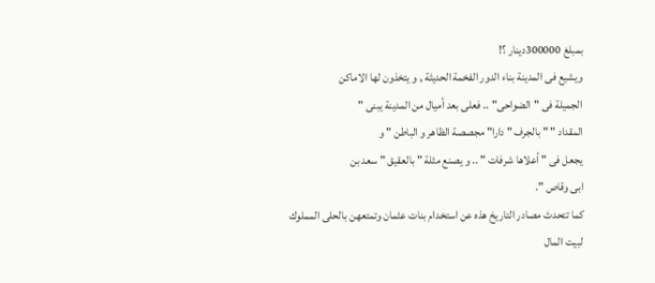بمبلغ 300000دينار ؟!
ويشيع فى المدينة بناء الدور الفخمة الحديثة , و يتخذون لها الاماكن
الجميلة فى "الضواحى" .. فعلى بعد أميال من المدينة يبنى "
المقداد " " بالجرف " دارا" مجصصة الظاهر و الباطن " و
يجعل فى " أعلاها شرفات " .. و يصنع مثلة " بالعقيق " سعد بن
ابى وقاص ".
كما تتحدث مصادر التاريخ هذه عن استخدام بنات عثمان وتمتعهن بالحلى المملوك
لبيت المال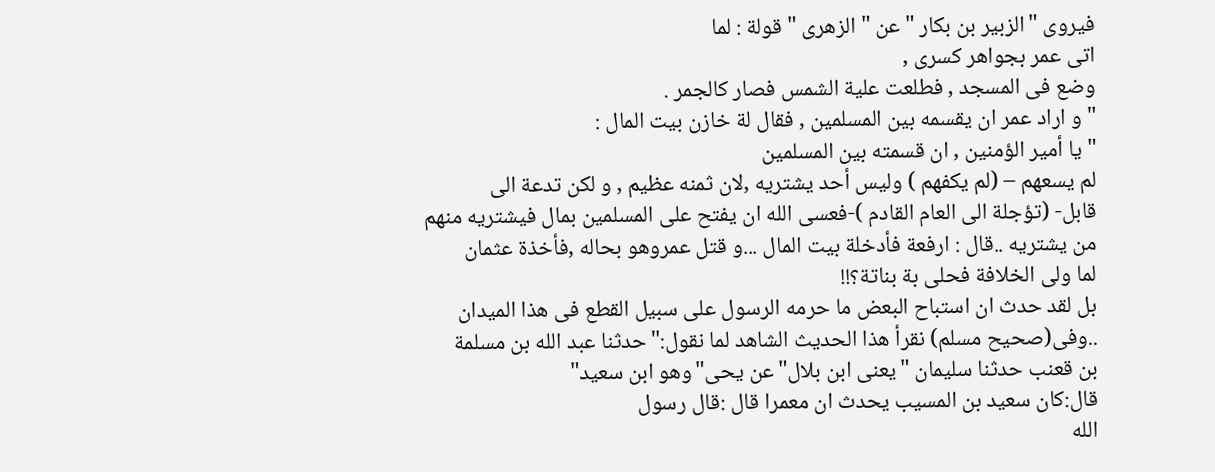فيروى "الزبير بن بكار " عن " الزهرى " قولة : لما
اتى عمر بجواهر كسرى ,
وضع فى المسجد , فطلعت علية الشمس فصار كالجمر .
" و اراد عمر ان يقسمه بين المسلمين , فقال لة خازن بيت المال :
" يا أمير الؤمنين , ان قسمته بين المسلمين
لم يسعهم – (لم يكفهم ) وليس أحد يشتريه ,لان ثمنه عظيم , و لكن تدعة الى
قابل- (تؤجلة الى العام القادم )-فعسى الله ان يفتح على المسلمين بمال فيشتريه منهم
من يشتريه ..قال : ارفعة فأدخلة بيت المال ...و قتل عمروهو بحاله ,فأخذة عثمان
لما ولى الخلافة فحلى بة بناتة؟!!
بل لقد حدث ان استباح البعض ما حرمه الرسول على سبيل القطع فى هذا الميدان
..وفى(صحيح مسلم) نقرأ هذا الحديث الشاهد لما نقول:"حدثنا عبد الله بن مسلمة
بن قعنب حدثنا سليمان "يعنى ابن بلال"عن يحى"وهو ابن سعيد"
قال:كان سعيد بن المسيب يحدث ان معمرا قال :قال رسول
الله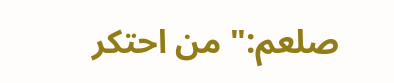صلعم:" من احتكر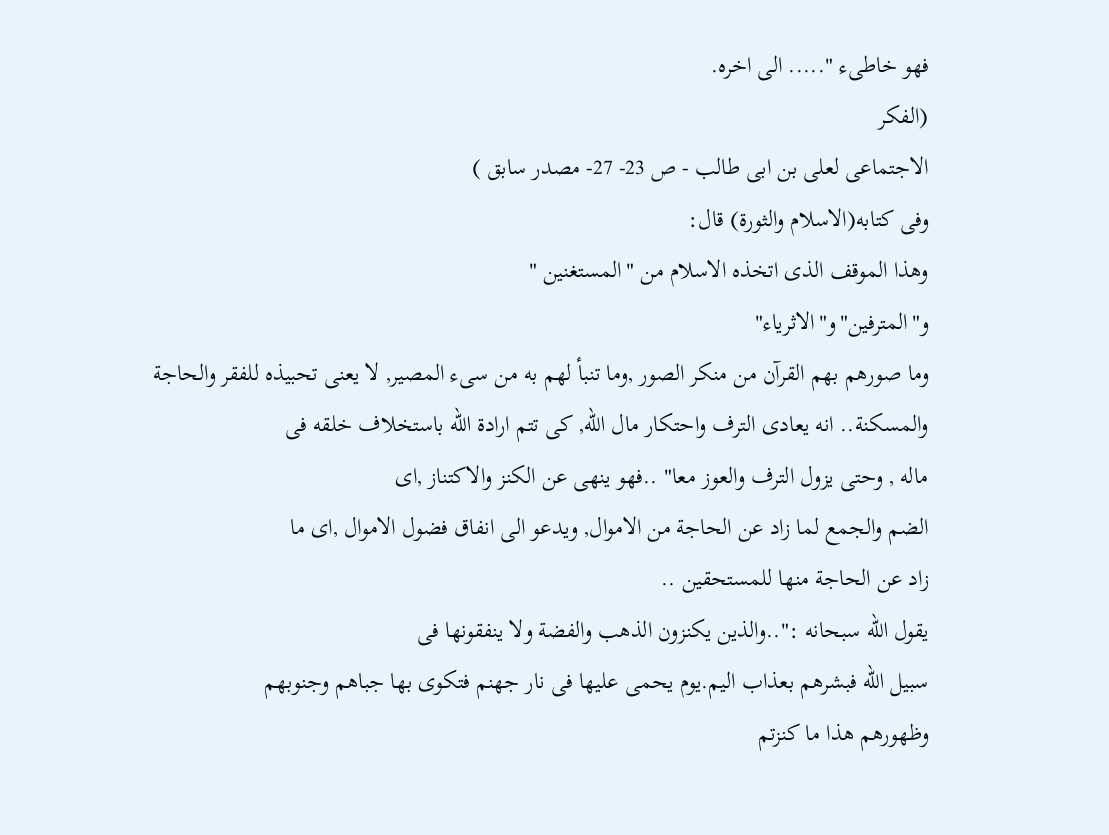فهو خاطىء "..... الى اخره.
(الفكر
الاجتماعى لعلى بن ابى طالب - ص 23- 27- مصدر سابق )
وفى كتابه(الاسلام والثورة) قال:
وهذا الموقف الذى اتخذه الاسلام من "المستغنين "
و"المترفين"و"الاثرياء"
وما صورهم بهم القرآن من منكر الصور ,وما تنبأ لهم به من سىء المصير, لا يعنى تحبيذه للفقر والحاجة
والمسكنة.. انه يعادى الترف واحتكار مال الله, كى تتم ارادة الله باستخلاف خلقه فى
ماله , وحتى يزول الترف والعوز معا" ..فهو ينهى عن الكنز والاكتناز ,اى
الضم والجمع لما زاد عن الحاجة من الاموال, ويدعو الى انفاق فضول الاموال ,اى ما
زاد عن الحاجة منها للمستحقين ..
يقول الله سبحانه :"..والذين يكنزون الذهب والفضة ولا ينفقونها فى
سبيل الله فبشرهم بعذاب اليم.يوم يحمى عليها فى نار جهنم فتكوى بها جباهم وجنوبهم
وظهورهم هذا ما كنزتم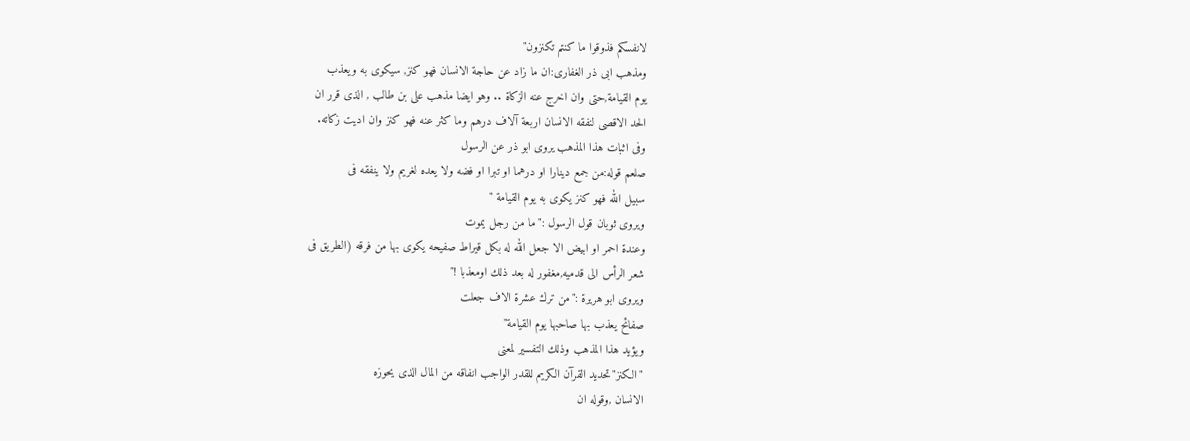لانفسكم فذوقوا ما كنتم تكنزون"
ومذهب ابى ذر الغفارى:ان ما زاد عن حاجة الانسان فهو كنز, سيكوى به ويعذب
يوم القيامة,حتى وان اخرج عنه الزكاة .. وهو ايضا مذهب على بن طالب , الذى قرر ان
الحد الاقصى لنفقه الانسان اربعة آلاف درهم وما كثر عنه فهو كنز وان اديت زكاته.
وفى اثبات هذا المذهب يروى ابو ذر عن الرسول
صلعم قوله:من جمع دينارا او درهما او تبرا او فضه ولا يعده لغريم ولا ينفقه فى
سبيل الله فهو كنز يكوى به يوم القيامة "
ويروى ثوبان قول الرسول :"ما من رجل يموت
وعندة احمر او ابيض الا جعل الله له بكل قيراط صفيحه يكوى بها من فرقه (الطريق فى
شعر الرأس الى قدميه,مغفور له بعد ذلك اومعذبا !"
ويروى ابو هريرة :"من ترك عشرة الاف جعلت
صفائح يعذب بها صاحبها يوم القيامة"
ويؤيد هذا المذهب وذلك التفسير لمعنى
"الكنز"تحديد القرآن الكريم للقدر الواجب انفاقه من المال الذى يحوزه
الانسان ,وقوله ان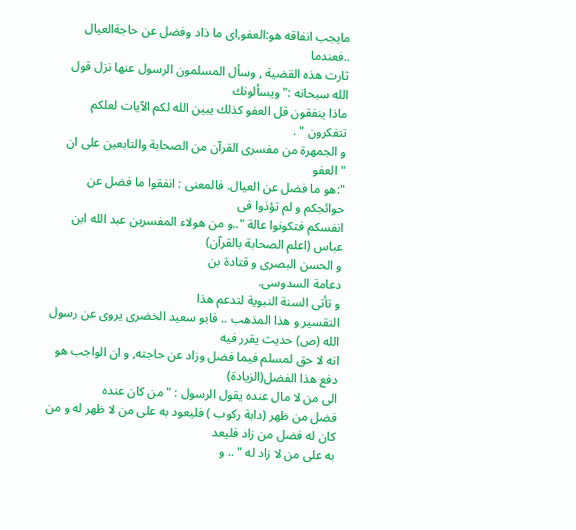مايجب انفاقه هو:العفو,اى ما ذاد وفضل عن حاجةالعيال ..فعندما
ثارت هذه القضية , وسأل المسلمون الرسول عنها نزل قول الله سبحانه :"ويسألونك
ماذا ينفقون قل العفو كذلك يبين الله لكم الآيات لعلكم تتفكرون " .
و الجمهرة من مفسرى القرآن من الصحابة والتابعين على ان "العفو
":هو ما فضل عن العيال. فالمعنى : انفقوا ما فضل عن حوائجكم و لم تؤذوا فى
انفسكم فتكونوا عالة "..و من هولاء المفسرين عبد الله ابن عباس (اعلم الصحابة بالقرآن)
و الحسن البصرى و قتادة بن
دعامة السدوسى.
و تأتى السنة النبوية لتدعم هذا
التقسير و هذا المذهب .. فابو سعيد الخضرى يروى عن رسول الله (ص) حديث يقرر فيه
انه لا حق لمسلم فيما فضل وزاد عن حاجته, و ان الواجب هو دفع هذا الفضل(الزيادة)
الى من لا مال عنده يقول الرسول : "من كان عنده
فضل من ظهر (دابة ركوب ) فليعود به على من لا ظهر له و من كان له فضل من زاد فليعد
به على من لا زاد له " .. و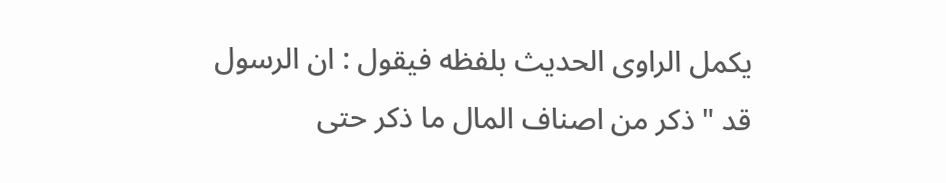يكمل الراوى الحديث بلفظه فيقول : ان الرسول
قد " ذكر من اصناف المال ما ذكر حتى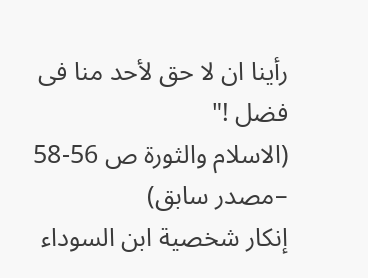رأينا ان لا حق لأحد منا فى فضل !"
(الاسلام والثورة ص 56-58 –مصدر سابق)
إنكار شخصية ابن السوداء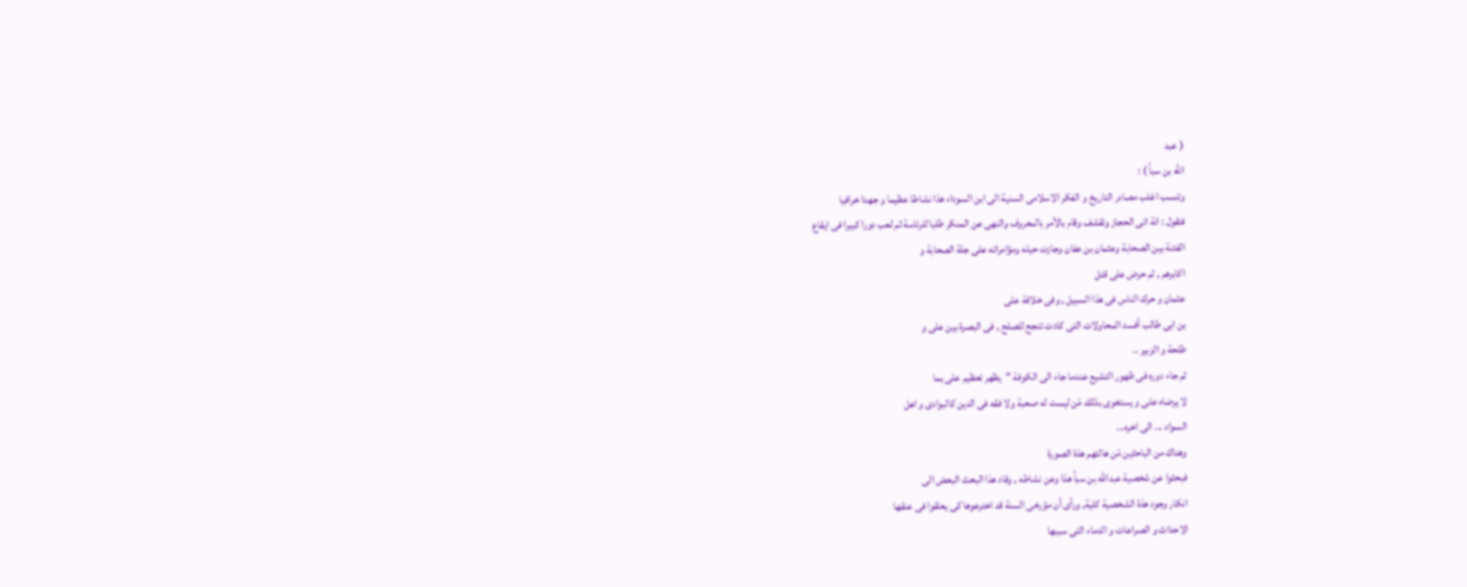( عبد
الله بن سبأ ) :
وتنسب اغلب مصادر التاريخ و الفكر الاسلامى السنية الى ابن السوداء هذا نشاطا عظيما و جهدا خرافيا
فتقول : انة اتى الحجاز وتقشف وقام بالأمر بالمعروف والنهى عن المنكر طلبا للرئاسة ثم لعب دورا كبيرا فى ايقاع
الفتنة بين الصحابة وعثمان بن عفان وجازت حيله ومؤامراته على جلة الصحابة و
اكابرهم , ثم حرض على قتل
عثمان و حرك الناس فى هذا السبيل , وفى خلافة على
بن ابى طالب أفسد المحاولات التى كادت تنجح للصلح , فى البصرة بين على و
طلحة و الزبير ..
ثم جاء دوره فى ظهور التشيع عندما جاء الى الكوفة "يظهر تعظيم على بما
لا يرضاه على و يستغوى بذلك مّن ليست له صحبة ولا فقه فى الدين كالبوادى و اهل
السواد ... الى اخره...
وهناك من الباحثين مّن هالتهم هذة الصورة
فبحثوا عن شخصية عبدالله بن سبأ هذا وعن نشاطه , وقاد هذا البحث البعض الى
انكار وجود هذة الشخصية كلية, ورأى أن مؤرخى السنة قد اخترعوها كى يعلقوا فى عنقها
الاحداث و الصراعات و الدماء التى سببها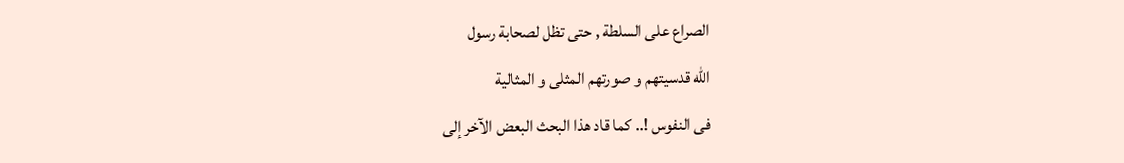الصراع على السلطة , حتى تظل لصحابة رسول
الله قدسيتهم و صورتهم المثلى و المثالية
فى النفوس !.. كما قاد هذا البحث البعض الآخر إلى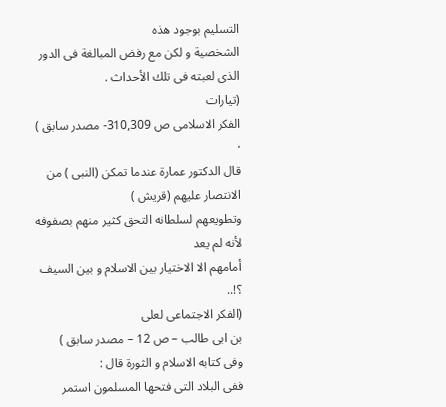التسليم بوجود هذه
الشخصية و لكن مع رفض المبالغة فى الدور الذى لعبته فى تلك الأحداث .
(تيارات
الفكر الاسلامى ص 310,309- مصدر سابق )
·
قال الدكتور عمارة عندما تمكن (النبى ) من الانتصار عليهم (قريش )
وتطويعهم لسلطانه التحق كثير منهم بصفوفه لأنه لم يعد
أمامهم الا الاختيار بين الاسلام و بين السيف ؟!..
(الفكر الاجتماعى لعلى
بن ابى طالب – ص 12 – مصدر سابق )
وفى كتابه الاسلام و الثورة قال :
ففى البلاد التى فتحها المسلمون استمر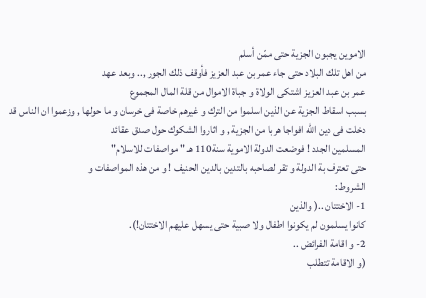الاموين يجبون الجزية حتى ممّن أسلم
من اهل تلك البلاد حتى جاء عمر بن عبد العزيز فأوقف ذلك الجور ,.. وبعد عهد
عمر بن عبد العزيز اشتكى الولاة و جباة الاموال من قلة المال المجموع
بسبب اسقاط الجزية عن الذين اسلموا من الترك و غيرهم خاصة فى خرسان و ما حولها , وزعموا ان الناس قد
دخلت فى دين الله افواجا هربا من الجزية , و اثاروا الشكوك حول صدق عقائد
المسلمين الجدد ! فوضعت الدولة الاموية سنة110 هـ " مواصفات للاسلام"
حتى تعترف بة الدولة و تقر لصاحبه بالتدين بالدين الحنيف ! و من هذه المواصفات و
الشروط:
1- الاختتان ..( والذين
كانوا يسلمون لم يكونوا اطفال ولا صبية حتى يسهل عليهم الاختتان!).
2- و اقامة الفرائض ..
(و الاقامة تتطلب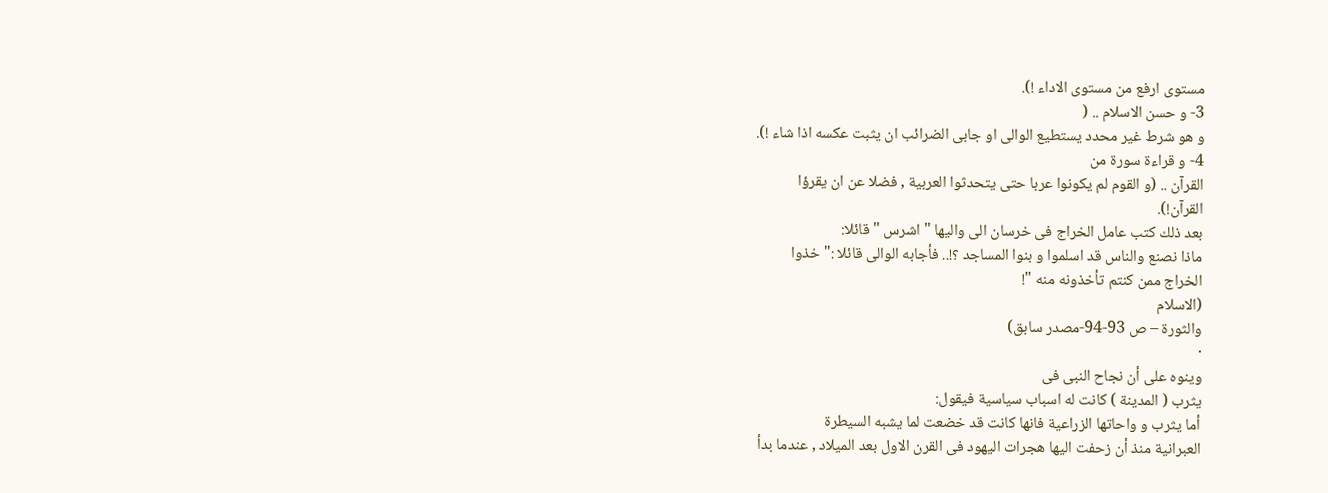مستوى ارفع من مستوى الاداء !).
3- و حسن الاسلام .. (
و هو شرط غير محدد يستطيع الوالى او جابى الضرائب ان يثبت عكسه اذا شاء !).
4- و قراءة سورة من
القرآن .. (و القوم لم يكونوا عربا حتى يتحدثوا العربية , فضلا عن ان يقرؤا
القرآن!).
بعد ذلك كتب عامل الخراج فى خرسان الى واليها " اشرس " قائلا:
ماذا نصنع والناس قد اسلموا و بنوا المساجد ؟!.. فأجابه الوالى قائلا :" خذوا
الخراج ممن كنتم تأخذونه منه "!
(الاسلام
والثورة – ص 93-94-مصدر سابق)
·
وينوه على أن نجاح النبى فى
يثرب ( المدينة ) كانت له اسباب سياسية فيقول:
أما يثرب و واحاتها الزراعية فانها كانت قد خضعت لما يشبه السيطرة
العبرانية منذ أن زحفت اليها هجرات اليهود فى القرن الاول بعد الميلاد , عندما بدأ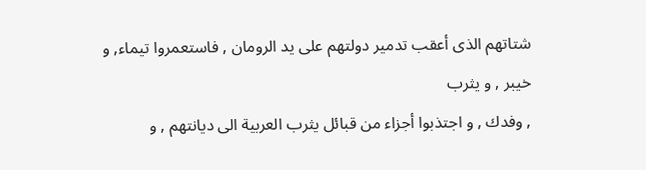شتاتهم الذى أعقب تدمير دولتهم على يد الرومان , فاستعمروا تيماء, و خيبر , و يثرب
, وفدك , و اجتذبوا أجزاء من قبائل يثرب العربية الى ديانتهم , و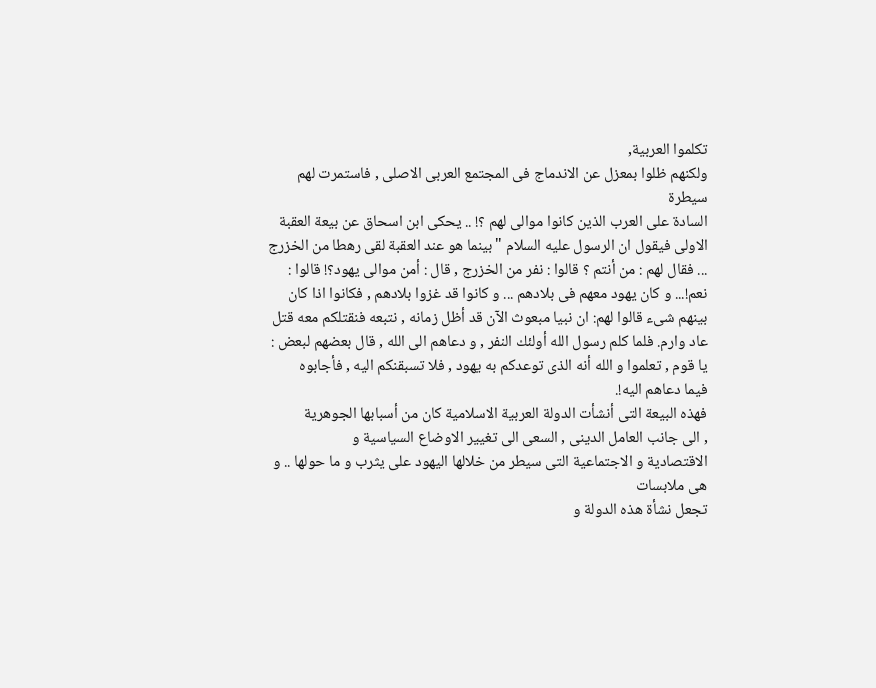تكلموا العربية,
ولكنهم ظلوا بمعزل عن الاندماج فى المجتمع العربى الاصلى , فاستمرت لهم سيطرة
السادة على العرب الذين كانوا موالى لهم ؟! .. يحكى ابن اسحاق عن بيعة العقبة
الاولى فيقول ان الرسول عليه السلام "بينما هو عند العقبة لقى رهطا من الخزرج
... فقال لهم : من أنتم ؟ قالوا : نفر من الخزرج , قال : أمن موالى يهود؟! قالوا :
نعم!... و كان يهود معهم فى بلادهم ... و كانوا قد غزوا بلادهم , فكانوا اذا كان
بينهم شىء قالوا لهم: ان نبيا مبعوث الآن قد أظل زمانه , نتبعه فنقتلكم معه قتل
عاد وارم. فلما كلم رسول الله أولئك النفر , و دعاهم الى الله , قال بعضهم لبعض :
يا قوم , تعلموا و الله أنه الذى توعدكم به يهود , فلا تسبقنكم اليه , فأجابوه
فيما دعاهم اليه!.
فهذه البيعة التى أنشأت الدولة العربية الاسلامية كان من أسبابها الجوهرية
, الى جانب العامل الدينى , السعى الى تغيير الاوضاع السياسية و
الاقتصادية و الاجتماعية التى سيطر من خلالها اليهود على يثرب و ما حولها .. و هى ملابسات
تجعل نشأة هذه الدولة و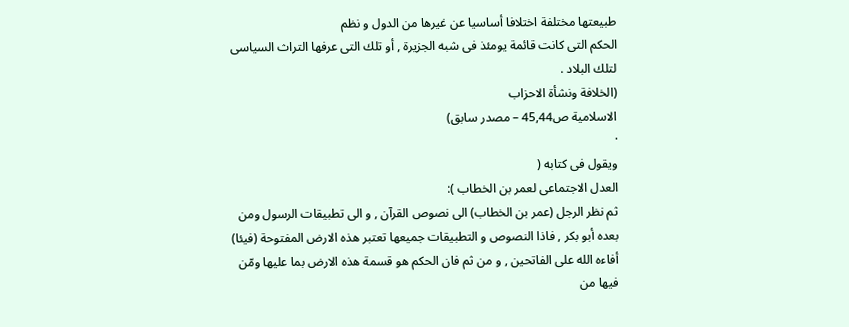طبيعتها مختلفة اختلافا أساسيا عن غيرها من الدول و نظم
الحكم التى كانت قائمة يومئذ فى شبه الجزيرة , أو تلك التى عرفها التراث السياسى
لتلك البلاد .
(الخلافة ونشأة الاحزاب
الاسلامية ص45,44 – مصدر سابق)
·
ويقول فى كتابه (
العدل الاجتماعى لعمر بن الخطاب ):
ثم نظر الرجل (عمر بن الخطاب) الى نصوص القرآن , و الى تطبيقات الرسول ومن
بعده أبو بكر , فاذا النصوص و التطبيقات جميعها تعتبر هذه الارض المفتوحة (فيئا)
أفاءه الله على الفاتحين , و من ثم فان الحكم هو قسمة هذه الارض بما عليها ومّن
فيها من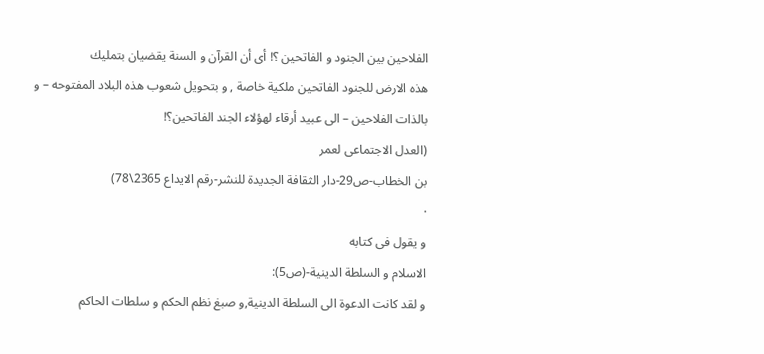الفلاحين بين الجنود و الفاتحين ؟! أى أن القرآن و السنة يقضيان بتمليك
هذه الارض للجنود الفاتحين ملكية خاصة , و بتحويل شعوب هذه البلاد المفتوحه – و
بالذات الفلاحين – الى عبيد أرقاء لهؤلاء الجند الفاتحين؟!
(العدل الاجتماعى لعمر
بن الخطاب-ص29-دار الثقافة الجديدة للنشر-رقم الايداع 2365\78)
·
و يقول فى كتابه
الاسلام و السلطة الدينية-(ص5):
و لقد كانت الدعوة الى السلطة الدينية,و صبغ نظم الحكم و سلطات الحاكم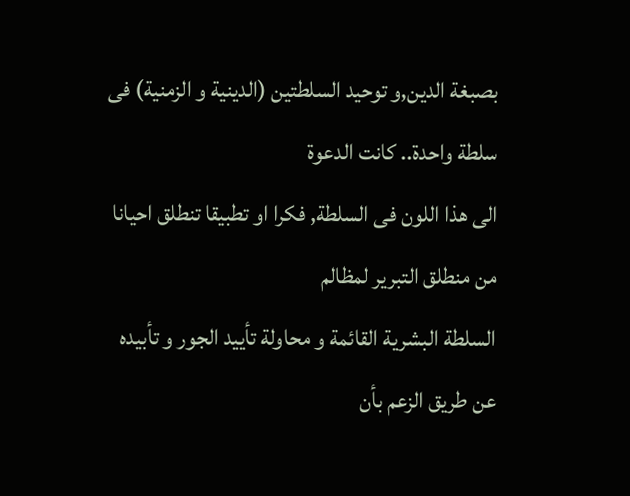بصبغة الدين,و توحيد السلطتين (الدينية و الزمنية) فى سلطة واحدة.. كانت الدعوة
الى هذا اللون فى السلطة, فكرا او تطبيقا تنطلق احيانا من منطلق التبرير لمظالم
السلطة البشرية القائمة و محاولة تأييد الجور و تأبيده عن طريق الزعم بأن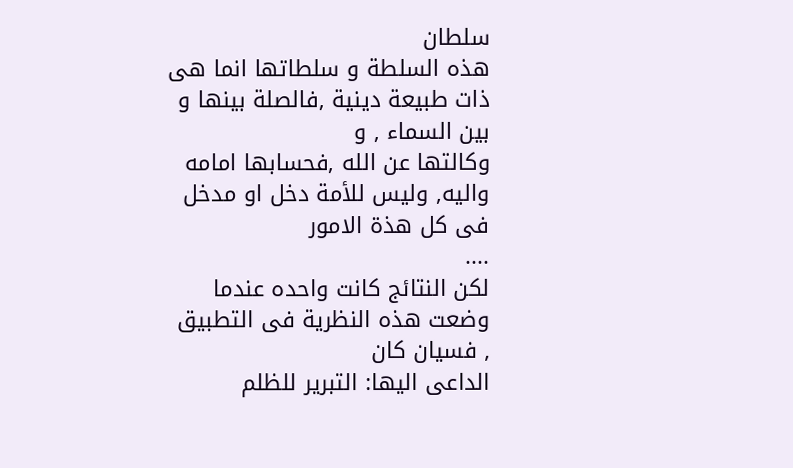سلطان
هذه السلطة و سلطاتها انما هى ذات طبيعة دينية ,فالصلة بينها و بين السماء , و
وكالتها عن الله ,فحسابها امامه واليه, وليس للأمة دخل او مدخل فى كل هذة الامور
....
لكن النتائج كانت واحده عندما وضعت هذه النظرية فى التطبيق , فسيان كان
الداعى اليها: التبرير للظلم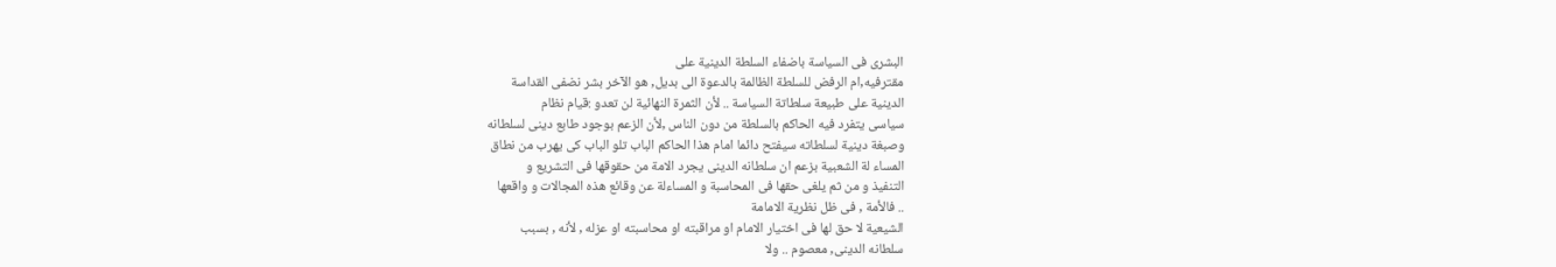البشرى فى السياسة باضفاء السلطة الدينية على
مقترفيه,ام الرفض للسلطة الظالمة بالدعوة الى بديل, هو الآخر بشر نضفى القداسة
الدينية على طبيعة سلطاتة السياسة .. لأن الثمرة النهائية لن تعدو :قيام نظام
سياسى يتفرد فيه الحاكم بالسلطة من دون الناس ,لأن الزعم بوجود طابع دينى لسلطانه
وصبغة دينية لسلطاته سيفتح دائما امام هذا الحاكم الباب تلو الباب كى يهرب من نطاق
المساء لة الشعبية بزعم ان سلطانه الدينى يجرد الامة من حقوقها فى التشريع و
التنفيذ و من ثم يلغى حقها فى المحاسبة و المساءلة عن وقائع هذه المجالات و واقعها
.. فالأمة , فى ظل نظرية الامامة
الشيعية لا حق لها فى اختيار الامام او مراقبته او محاسبته او عزله , لأنه , بسبب
سلطانه الدينى, معصوم .. ولا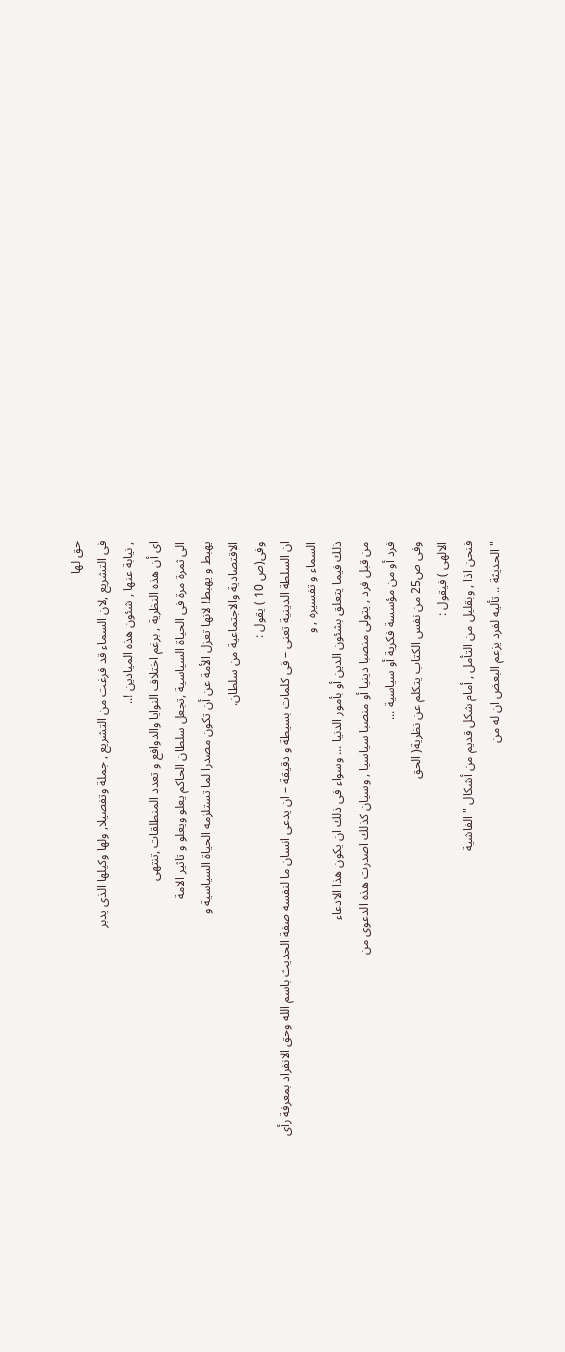حق لها
فى التشريع ,لان السماء قد فرغت من التشريع , جملة وتفصيلا, ولها وكيلها الذى يدبر
, نيابة عنها , شئون هذه الميادين !..
اى أن هذه النظرية , برغم اختلاف النوايا والدوافع و تعدد المنطلقات ,تنتهى
الى ثمرة مرة فى الحياة السياسية ,تجعل سلطان الحاكم يعلو ويعلو و تاثير الامة
يهبط و يهبط! لانها تعزل الأمة عن أن تكون مصدرا لما تستلزمه الحياة السياسية و
الاقتصادية والاجتماعية من سلطان.
وفى(ص 10 ) يقول :
ان السلطة الدينية تعنى – فى كلمات بسيطة و دقيقة – ان يدعى انسان ما لنفسه صفة الحديث باسم الله وحق الانفراد بمعرفة رأى السماء و تفسيره , و
ذلك فيما يتعلق بشئون الدين أو بأمور الدنيا ... وسواء فى ذلك ان يكون هذا الادعاء
من قبل فرد , يتولى منصبا دينيا أو منصبا سياسيا , وسيان كذلك اصدرت هذه الدعوى من
فرد أو من مؤسسة فكرية أو سياسية ...
وفى ص25 من نفس الكتاب يتكلم عن نظرية( الحق
الالهى ) فيقول :
فنحن اذا , وبقليل من التأمل , أمام شكل قديم من أشكال " الفاشية
" الحديثة .. تأليه لفرد يزعم البعض ان له من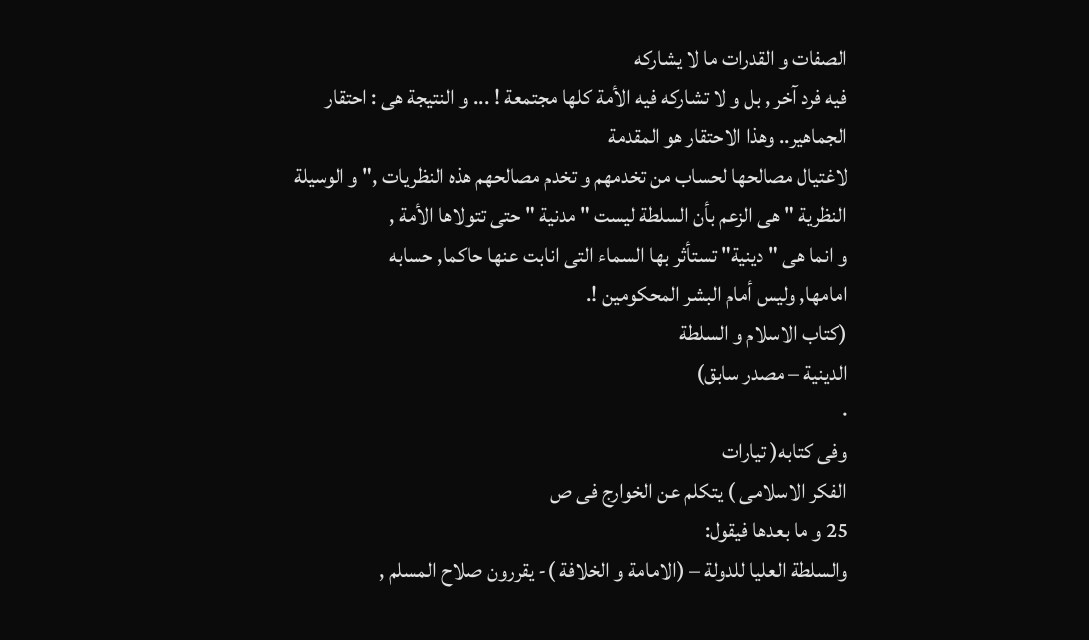الصفات و القدرات ما لا يشاركه
فيه فرد آخر , بل و لا تشاركه فيه الأمة كلها مجتمعة ! ... و النتيجة هى : احتقار
الجماهير.. وهذا الاحتقار هو المقدمة
لاغتيال مصالحها لحساب من تخدمهم و تخدم مصالحهم هذه النظريات ," و الوسيلة
النظرية " هى الزعم بأن السلطة ليست " مدنية " حتى تتولاها الأمة ,
و انما هى " دينية" تستأثر بها السماء التى انابت عنها حاكما, حسابه
امامها, وليس أمام البشر المحكومين !.
(كتاب الاسلام و السلطة
الدينية – مصدر سابق)
·
وفى كتابه( تيارات
الفكر الاسلامى ) يتكلم عن الخوارج فى ص
25 و ما بعدها فيقول:
والسلطة العليا للدولة – (الامامة و الخلافة )- يقررون صلاح المسلم ,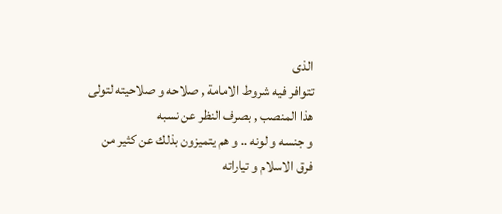الذى
تتوافر فيه شروط الامامة , صلاحه و صلاحيته لتولى هذا المنصب , بصرف النظر عن نسبه
و جنسه و لونه .. و هم يتميزون بذلك عن كثير من فرق الاسلام و تياراته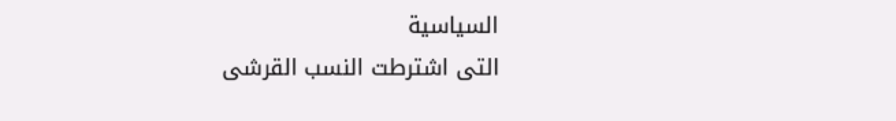السياسية
التى اشترطت النسب القرشى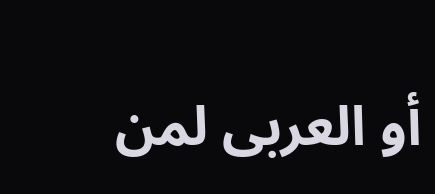أو العربى لمن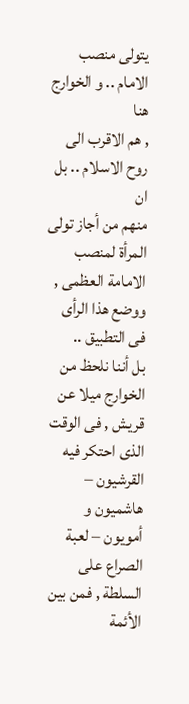يتولى منصب الامام .. و الخوارج هنا
, هم الاقرب الى روح الاسلام .. بل ان
منهم من أجاز تولى المرأة لمنصب الامامة العظمى , ووضع هذا الرأى فى التطبيق ..
بل أننا نلحظ من الخوارج ميلا عن قريش , فى الوقت الذى احتكر فيه القرشيون –
هاشميون و أمويون – لعبة الصراع على السلطة , فمن بين الأئمة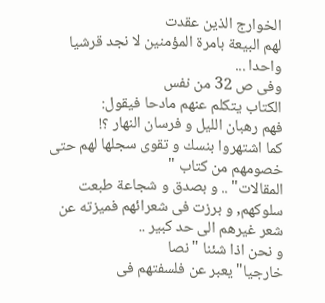الخوارج الذين عقدت
لهم البيعة بامرة المؤمنين لا نجد قرشيا واحدا ...
وفى ص 32 من نفس
الكتاب يتكلم عنهم مادحا فيقول:
فهم رهبان الليل و فرسان النهار ؟!
كما اشتهروا بنسك و تقوى سجلها لهم حتى خصومهم من كتاب "
المقالات" .. و بصدق و شجاعة طبعت سلوكهم, و برزت فى شعرائهم فميزته عن شعر غيرهم الى حد كبير ..
و نحن اذا شئنا " نصا
خارجيا" يعبر عن فلسفتهم فى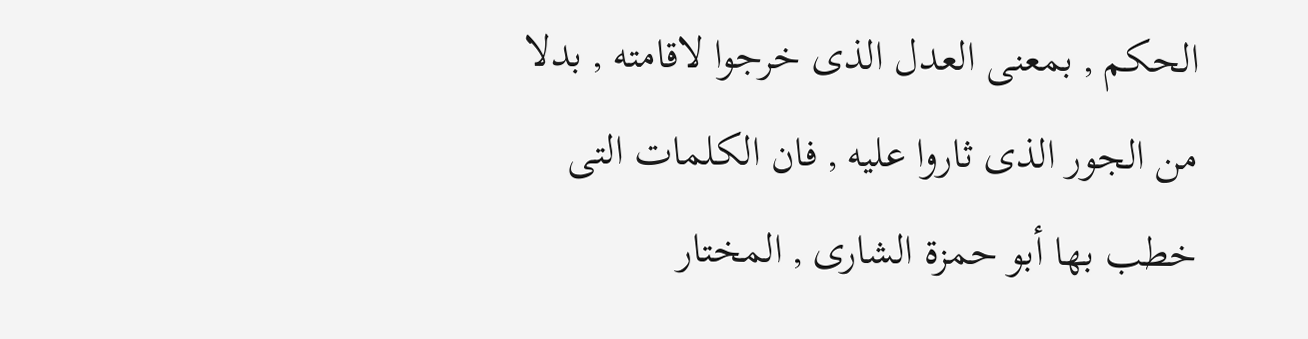الحكم , بمعنى العدل الذى خرجوا لاقامته , بدلا
من الجور الذى ثاروا عليه , فان الكلمات التى خطب بها أبو حمزة الشارى , المختار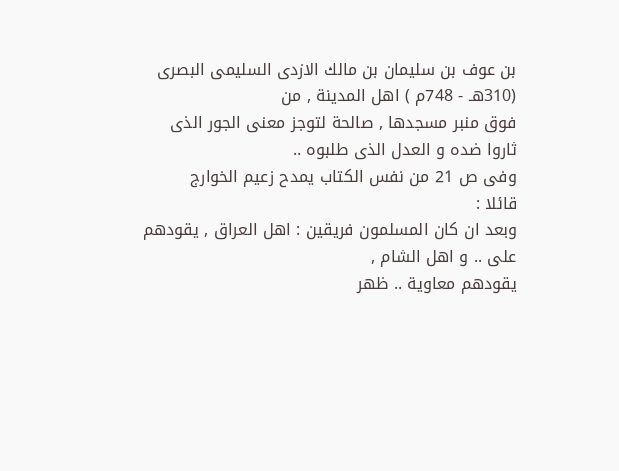بن عوف بن سليمان بن مالك الازدى السليمى البصرى (310هـ - 748م ) اهل المدينة , من
فوق منبر مسجدها , صالحة لتوجز معنى الجور الذى ثاروا ضده و العدل الذى طلبوه ..
وفى ص 21 من نفس الكتاب يمدح زعيم الخوارج
قائلا :
وبعد ان كان المسلمون فريقين : اهل العراق , يقودهم على .. و اهل الشام ,
يقودهم معاوية .. ظهر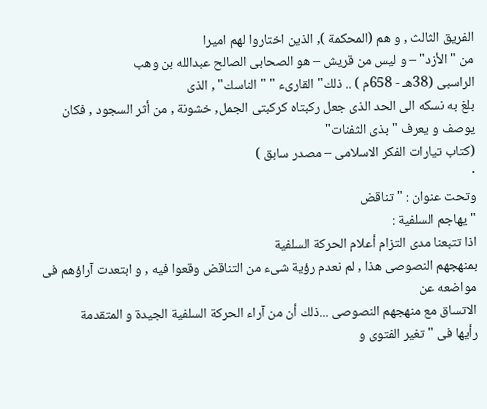الفريق الثالث , و هم (المحكمة ), الذين اختاروا لهم اميرا
من "الأزد" – و ليس من قريش – هو الصحابى الصالح عبدالله بن وهب
الراسبى (38هـ - 658م ) .. ذلك" القارىء " " الناسك" , الذى
بلغ به نسكه الى الحد الذى جعل ركبتاه كركبتى الجمل, خشونة , من أثر السجود , فكان
يوصف و يعرف " بذى الثفنات"
(كتاب تيارات الفكر الاسلامى – مصدر سابق )
·
وتحت عنوان : " تناقض
" يهاجم السلفية :
اذا تتبعنا مدى التزام أعلام الحركة السلفية
بمنهجهم النصوصى هذا , لم نعدم رؤية شىء من التناقض وقعوا فيه , و ابتعدت آراؤهم فى مواضعه عن
الاتساق مع منهجهم النصوصى ...ذلك أن من آراء الحركة السلفية الجيدة و المتقدمة
رأيها فى " تغير الفتوى و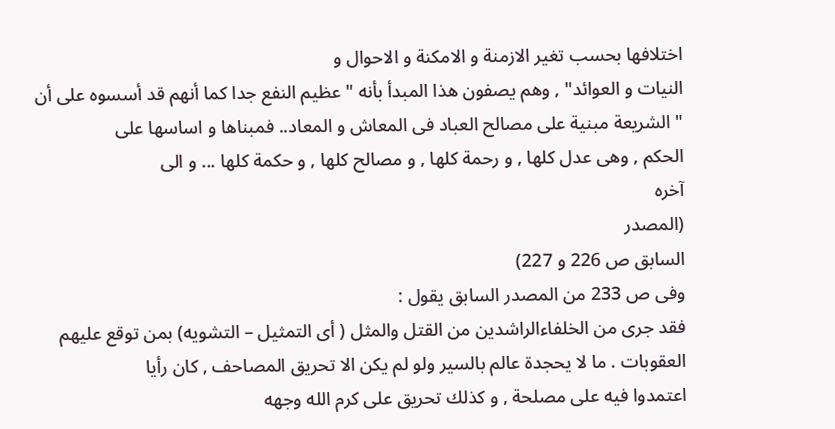اختلافها بحسب تغير الازمنة و الامكنة و الاحوال و
النيات و العوائد" , وهم يصفون هذا المبدأ بأنه " عظيم النفع جدا كما أنهم قد أسسوه على أن
" الشريعة مبنية على مصالح العباد فى المعاش و المعاد.. فمبناها و اساسها على
الحكم , وهى عدل كلها , و رحمة كلها , و مصالح كلها , و حكمة كلها ... و الى
آخره
(المصدر
السابق ص 226 و 227)
وفى ص 233 من المصدر السابق يقول :
فقد جرى من الخلفاءالراشدين من القتل والمثل ( أى التمثيل – التشويه) بمن توقع عليهم
العقوبات . ما لا يحجدة عالم بالسير ولو لم يكن الا تحريق المصاحف , كان رأيا
اعتمدوا فيه على مصلحة , و كذلك تحريق على كرم الله وجهه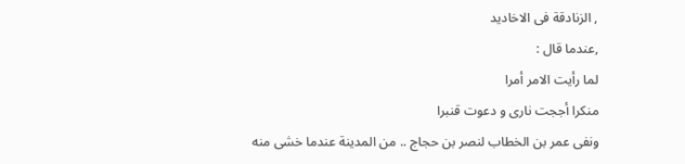, الزنادقة فى الاخاديد
,عندما قال :
لما رأيت الامر أمرا
منكرا أججت نارى و دعوت قنبرا
ونفى عمر بن الخطاب لنصر بن حجاج .. من المدينة عندما خشى منه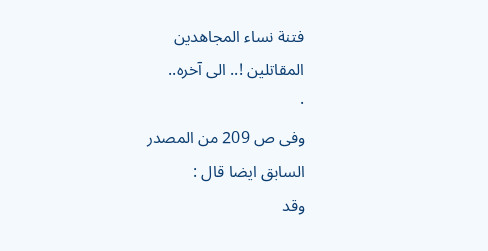فتنة نساء المجاهدين
المقاتلين !.. الى آخره..
·
وفى ص 209 من المصدر
السابق ايضا قال :
وقد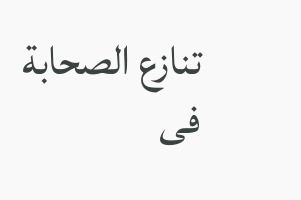تنازع الصحابة فى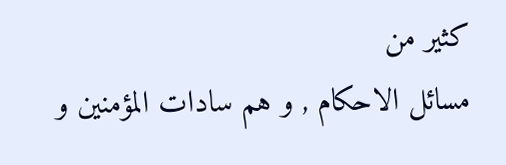كثير من
مسائل الاحكام , و هم سادات المؤمنين و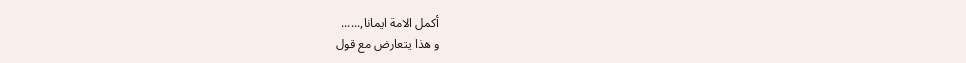أكمل الامة ايمانا,......
و هذا يتعارض مع قول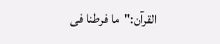القرآن:"ما فرطنا فى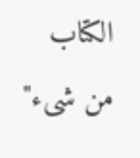الكتاب من شىء"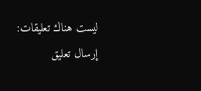ليست هناك تعليقات:
إرسال تعليق